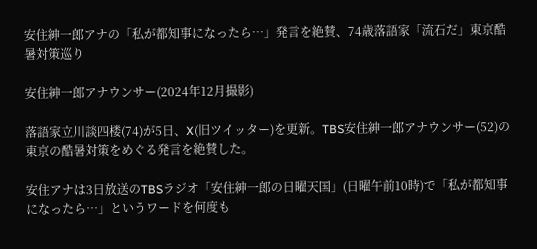安住紳一郎アナの「私が都知事になったら…」発言を絶賛、74歳落語家「流石だ」東京酷暑対策巡り

安住紳一郎アナウンサー(2024年12月撮影)

落語家立川談四楼(74)が5日、X(旧ツイッター)を更新。TBS安住紳一郎アナウンサー(52)の東京の酷暑対策をめぐる発言を絶賛した。

安住アナは3日放送のTBSラジオ「安住紳一郎の日曜天国」(日曜午前10時)で「私が都知事になったら…」というワードを何度も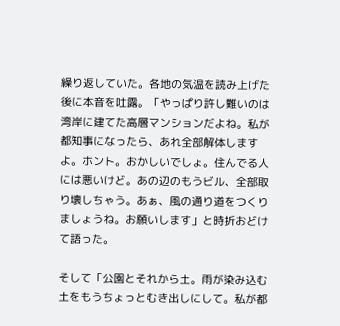繰り返していた。各地の気温を読み上げた後に本音を吐露。「やっぱり許し難いのは湾岸に建てた高層マンションだよね。私が都知事になったら、あれ全部解体しますよ。ホント。おかしいでしょ。住んでる人には悪いけど。あの辺のもうビル、全部取り壊しちゃう。あぁ、風の通り道をつくりましょうね。お願いします」と時折おどけて語った。

そして「公園とそれから土。雨が染み込む土をもうちょっとむき出しにして。私が都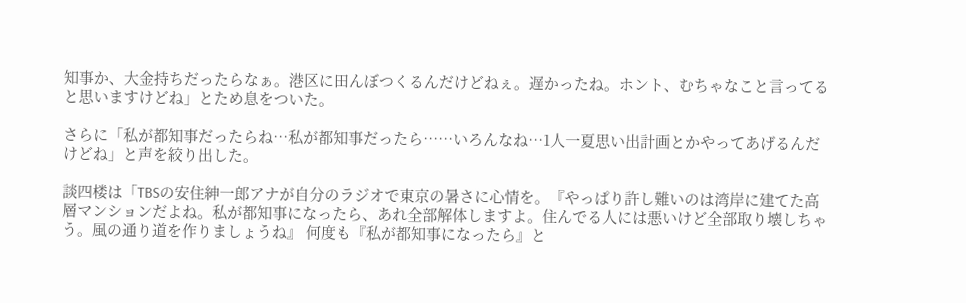知事か、大金持ちだったらなぁ。港区に田んぼつくるんだけどねぇ。遅かったね。ホント、むちゃなこと言ってると思いますけどね」とため息をついた。

さらに「私が都知事だったらね…私が都知事だったら……いろんなね…1人一夏思い出計画とかやってあげるんだけどね」と声を絞り出した。

談四楼は「TBSの安住紳一郎アナが自分のラジオで東京の暑さに心情を。『やっぱり許し難いのは湾岸に建てた高層マンションだよね。私が都知事になったら、あれ全部解体しますよ。住んでる人には悪いけど全部取り壊しちゃう。風の通り道を作りましょうね』 何度も『私が都知事になったら』と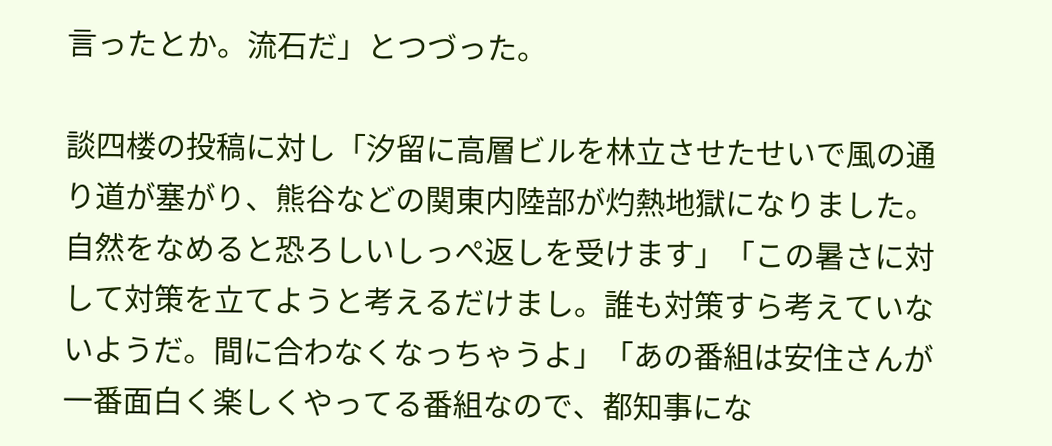言ったとか。流石だ」とつづった。

談四楼の投稿に対し「汐留に高層ビルを林立させたせいで風の通り道が塞がり、熊谷などの関東内陸部が灼熱地獄になりました。自然をなめると恐ろしいしっぺ返しを受けます」「この暑さに対して対策を立てようと考えるだけまし。誰も対策すら考えていないようだ。間に合わなくなっちゃうよ」「あの番組は安住さんが一番面白く楽しくやってる番組なので、都知事にな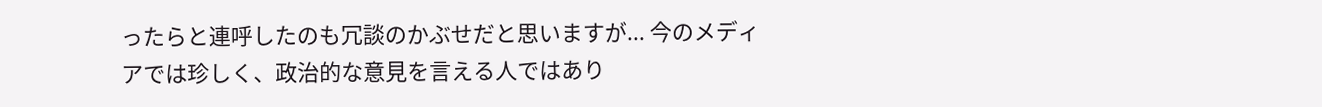ったらと連呼したのも冗談のかぶせだと思いますが... 今のメディアでは珍しく、政治的な意見を言える人ではあり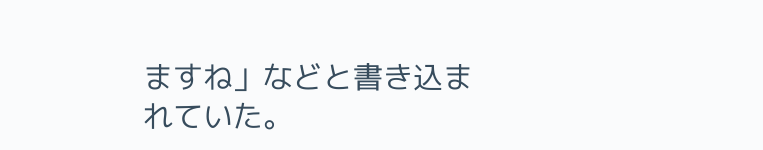ますね」などと書き込まれていた。